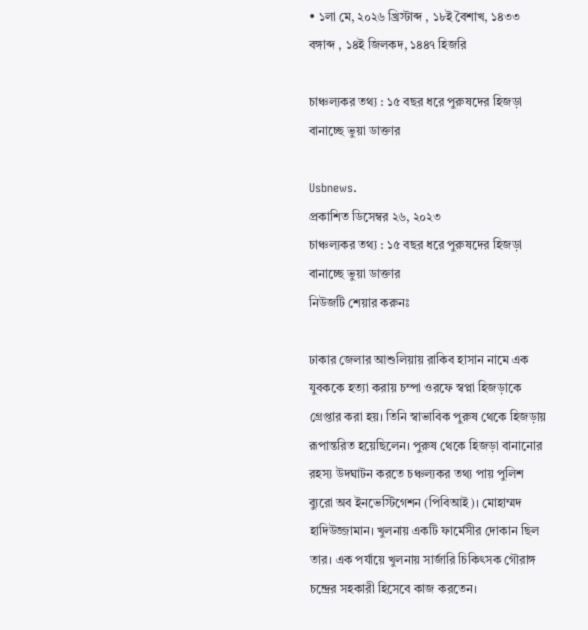• ১লা মে, ২০২৬ খ্রিস্টাব্দ , ১৮ই বৈশাখ, ১৪৩৩ বঙ্গাব্দ , ১৪ই জিলকদ, ১৪৪৭ হিজরি

চাঞ্চল্যকর তথ্য : ১৫ বছর ধরে পুরুষদের হিজড়া বানাচ্ছে ভুয়া ডাক্তার

Usbnews.
প্রকাশিত ডিসেম্বর ২৬, ২০২৩
চাঞ্চল্যকর তথ্য : ১৫ বছর ধরে পুরুষদের হিজড়া বানাচ্ছে ভুয়া ডাক্তার
নিউজটি শেয়ার করুনঃ

ঢাকার জেলার আশুলিয়ায় রাকিব হাসান নামে এক যুবককে হত্যা করায় চম্পা ওরফে স্বপ্না হিজড়াকে গ্রেপ্তার করা হয়। তিনি স্বাভাবিক পুরুষ থেকে হিজড়ায় রূপান্তরিত হয়েছিলেন। পুরুষ থেকে হিজড়া বানানোর রহস্য উদঘাটন করতে চঞ্চল্যকর তথ্য পায় পুলিশ ব্যুরো অব ইনভেস্টিগেশন (পিবিআই)। মোহাম্মদ হাদিউজ্জামান। খুলনায় একটি ফার্মেসীর দোকান ছিল তার। এক পর্যায়ে খুলনায় সার্জারি চিকিৎসক গৌরাঙ্গ চন্দ্রের সহকারী হিসেবে কাজ করতেন।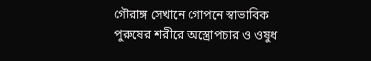গৌরাঙ্গ সেখানে গোপনে স্বাভাবিক পুরুষের শরীরে অস্ত্রোপচার ও ওষুধ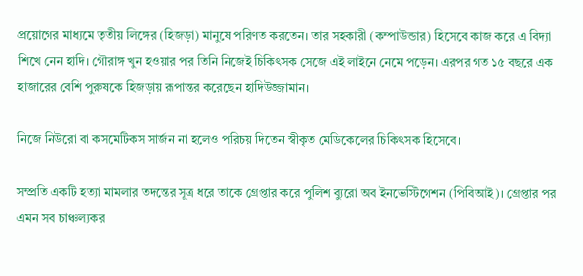প্রয়োগের মাধ্যমে তৃতীয় লিঙ্গের (হিজড়া) মানুষে পরিণত করতেন। তার সহকারী (কম্পাউন্ডার) হিসেবে কাজ করে এ বিদ্যা শিখে নেন হাদি। গৌরাঙ্গ খুন হওয়ার পর তিনি নিজেই চিকিৎসক সেজে এই লাইনে নেমে পড়েন। এরপর গত ১৫ বছরে এক হাজারের বেশি পুরুষকে হিজড়ায় রূপান্তর করেছেন হাদিউজ্জামান।

নিজে নিউরো বা কসমেটিকস সার্জন না হলেও পরিচয় দিতেন স্বীকৃত মেডিকেলের চিকিৎসক হিসেবে।

সম্প্রতি একটি হত্যা মামলার তদন্তের সূত্র ধরে তাকে গ্রেপ্তার করে পুলিশ ব্যুরো অব ইনভেস্টিগেশন (পিবিআই)। গ্রেপ্তার পর এমন সব চাঞ্চল্যকর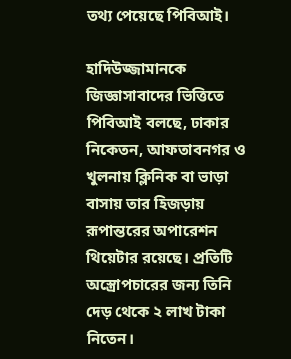তথ্য পেয়েছে পিবিআই।

হাদিউজ্জামানকে জিজ্ঞাসাবাদের ভিত্তিতে পিবিআই বলছে, ঢাকার নিকেতন, আফতাবনগর ও খুলনায় ক্লিনিক বা ভাড়া বাসায় তার হিজড়ায় রূপান্তরের অপারেশন থিয়েটার রয়েছে। প্রতিটি অস্ত্রোপচারের জন্য তিনি দেড় থেকে ২ লাখ টাকা নিতেন।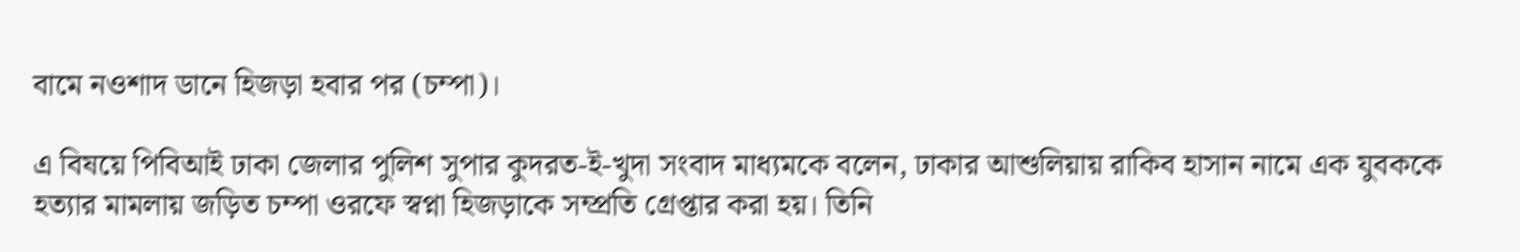বামে নওশাদ ডানে হিজড়া হবার পর (চম্পা)।

এ বিষয়ে পিবিআই ঢাকা জেলার পুলিশ সুপার কুদরত-ই-খুদা সংবাদ মাধ্যমকে বলেন, ঢাকার আশুলিয়ায় রাকিব হাসান নামে এক যুবককে হত্যার মামলায় জড়িত চম্পা ওরফে স্বপ্না হিজড়াকে সম্প্রতি গ্রেপ্তার করা হয়। তিনি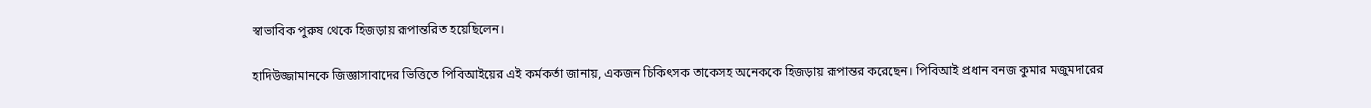স্বাভাবিক পুরুষ থেকে হিজড়ায় রূপান্তরিত হয়েছিলেন।

হাদিউজ্জামানকে জিজ্ঞাসাবাদের ভিত্তিতে পিবিআইয়ের এই কর্মকর্তা জানায়, একজন চিকিৎসক তাকেসহ অনেককে হিজড়ায় রূপান্তর করেছেন। পিবিআই প্রধান বনজ কুমার মজুমদারের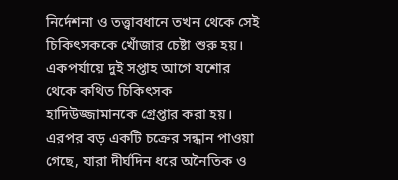নির্দেশনা ও তত্ত্বাবধানে তখন থেকে সেই চিকিৎসককে খোঁজার চেষ্টা শুরু হয়। একপর্যায়ে দুই সপ্তাহ আগে যশোর থেকে কথিত চিকিৎসক হাদিউজ্জামানকে গ্রেপ্তার করা হয়। এরপর বড় একটি চক্রের সন্ধান পাওয়া গেছে, যারা দীর্ঘদিন ধরে অনৈতিক ও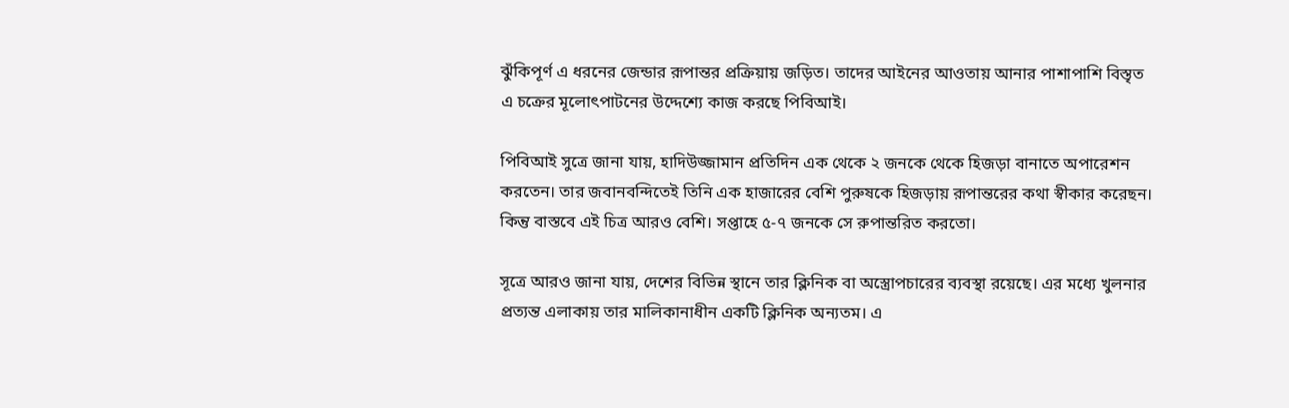ঝুঁকিপূর্ণ এ ধরনের জেন্ডার রূপান্তর প্রক্রিয়ায় জড়িত। তাদের আইনের আওতায় আনার পাশাপাশি বিস্তৃত এ চক্রের মূলোৎপাটনের উদ্দেশ্যে কাজ করছে পিবিআই।

পিবিআই সুত্রে জানা যায়, হাদিউজ্জামান প্রতিদিন এক থেকে ২ জনকে থেকে হিজড়া বানাতে অপারেশন করতেন। তার জবানবন্দিতেই তিনি এক হাজারের বেশি পুরুষকে হিজড়ায় রূপান্তরের কথা স্বীকার করেছন। কিন্তু বাস্তবে এই চিত্র আরও বেশি। সপ্তাহে ৫-৭ জনকে সে রুপান্তরিত করতো।

সূত্রে আরও জানা যায়, দেশের বিভিন্ন স্থানে তার ক্লিনিক বা অস্ত্রোপচারের ব্যবস্থা রয়েছে। এর মধ্যে খুলনার প্রত্যন্ত এলাকায় তার মালিকানাধীন একটি ক্লিনিক অন্যতম। এ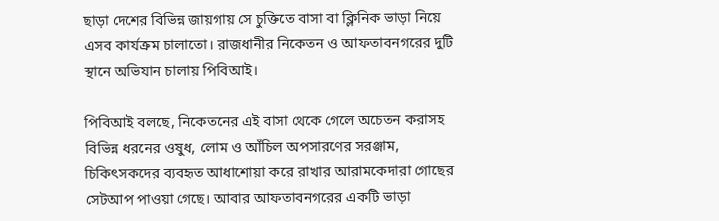ছাড়া দেশের বিভিন্ন জায়গায় সে চুক্তিতে বাসা বা ক্লিনিক ভাড়া নিয়ে এসব কার্যক্রম চালাতো। রাজধানীর নিকেতন ও আফতাবনগরের দুটি স্থানে অভিযান চালায় পিবিআই।

পিবিআই বলছে, নিকেতনের এই বাসা থেকে গেলে অচেতন করাসহ বিভিন্ন ধরনের ওষুধ, লোম ও আঁচিল অপসারণের সরঞ্জাম, চিকিৎসকদের ব্যবহৃত আধাশোয়া করে রাখার আরামকেদারা গোছের সেটআপ পাওয়া গেছে। আবার আফতাবনগরের একটি ভাড়া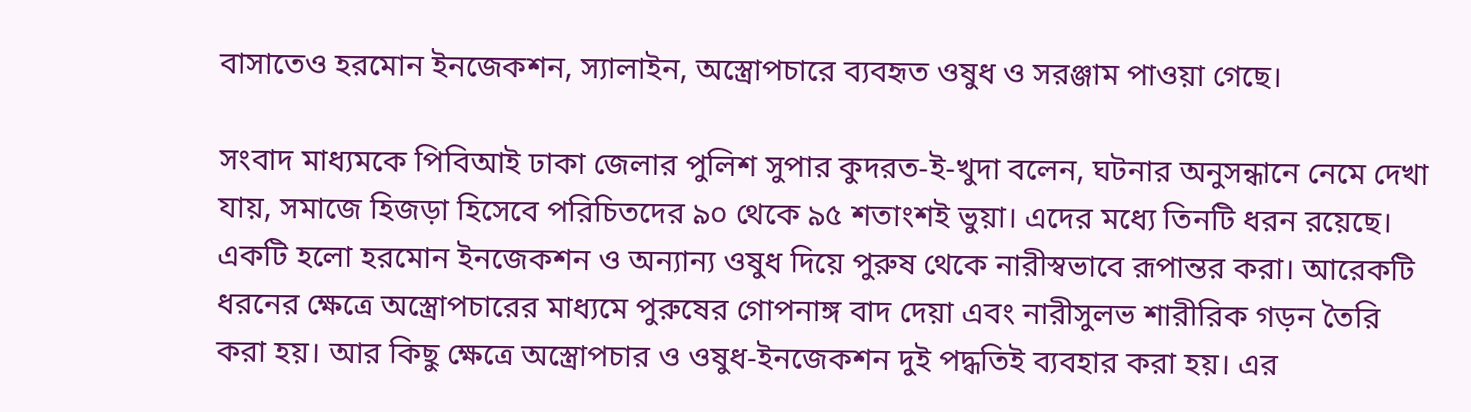বাসাতেও হরমোন ইনজেকশন, স্যালাইন, অস্ত্রোপচারে ব্যবহৃত ওষুধ ও সরঞ্জাম পাওয়া গেছে।

সংবাদ মাধ্যমকে পিবিআই ঢাকা জেলার পুলিশ সুপার কুদরত-ই-খুদা বলেন, ঘটনার অনুসন্ধানে নেমে দেখা যায়, সমাজে হিজড়া হিসেবে পরিচিতদের ৯০ থেকে ৯৫ শতাংশই ভুয়া। এদের মধ্যে তিনটি ধরন রয়েছে। একটি হলো হরমোন ইনজেকশন ও অন্যান্য ওষুধ দিয়ে পুরুষ থেকে নারীস্বভাবে রূপান্তর করা। আরেকটি ধরনের ক্ষেত্রে অস্ত্রোপচারের মাধ্যমে পুরুষের গোপনাঙ্গ বাদ দেয়া এবং নারীসুলভ শারীরিক গড়ন তৈরি করা হয়। আর কিছু ক্ষেত্রে অস্ত্রোপচার ও ওষুধ-ইনজেকশন দুই পদ্ধতিই ব্যবহার করা হয়। এর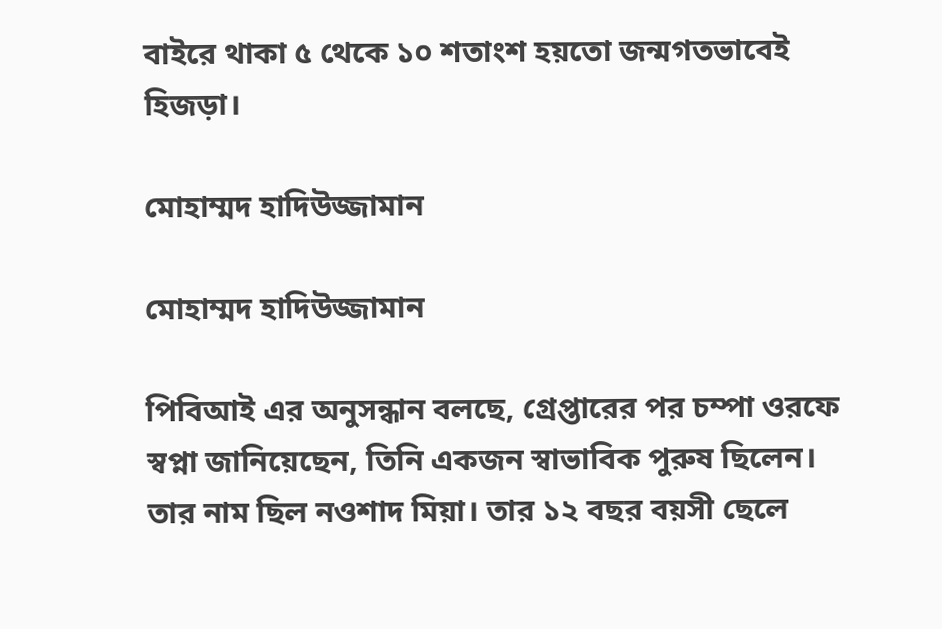বাইরে থাকা ৫ থেকে ১০ শতাংশ হয়তো জন্মগতভাবেই হিজড়া।

মোহাম্মদ হাদিউজ্জামান

মোহাম্মদ হাদিউজ্জামান

পিবিআই এর অনুসন্ধান বলছে, গ্রেপ্তারের পর চম্পা ওরফে স্বপ্না জানিয়েছেন, তিনি একজন স্বাভাবিক পুরুষ ছিলেন। তার নাম ছিল নওশাদ মিয়া। তার ১২ বছর বয়সী ছেলে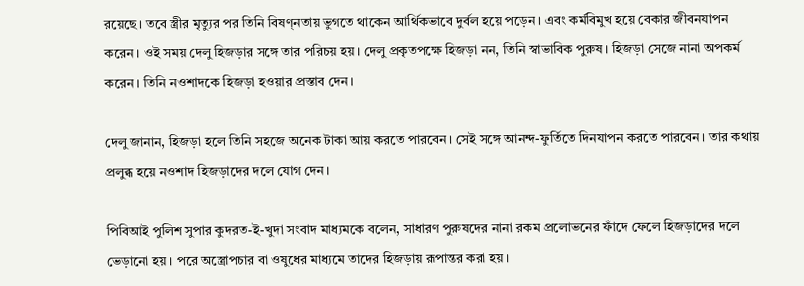রয়েছে। তবে স্ত্রীর মৃত্যুর পর তিনি বিষণ্নতায় ভুগতে থাকেন আর্থিকভাবে দুর্বল হয়ে পড়েন। এবং কর্মবিমুখ হয়ে বেকার জীবনযাপন করেন। ওই সময় দেলু হিজড়ার সঙ্গে তার পরিচয় হয়। দেলু প্রকৃতপক্ষে হিজড়া নন, তিনি স্বাভাবিক পুরুষ। হিজড়া সেজে নানা অপকর্ম করেন। তিনি নওশাদকে হিজড়া হওয়ার প্রস্তাব দেন।

দেলু জানান, হিজড়া হলে তিনি সহজে অনেক টাকা আয় করতে পারবেন। সেই সঙ্গে আনন্দ-ফুর্তিতে দিনযাপন করতে পারবেন। তার কথায় প্রলুব্ধ হয়ে নওশাদ হিজড়াদের দলে যোগ দেন।

পিবিআই পুলিশ সুপার কুদরত-ই-খুদা সংবাদ মাধ্যমকে বলেন, সাধারণ পুরুষদের নানা রকম প্রলোভনের ফাঁদে ফেলে হিজড়াদের দলে ভেড়ানো হয়। পরে অস্ত্রোপচার বা ওষুধের মাধ্যমে তাদের হিজড়ায় রূপান্তর করা হয়।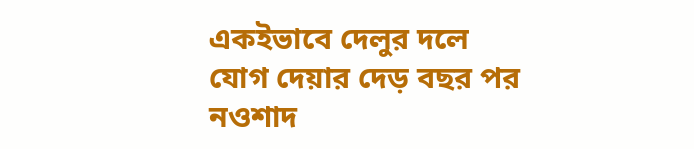একইভাবে দেলুর দলে যোগ দেয়ার দেড় বছর পর নওশাদ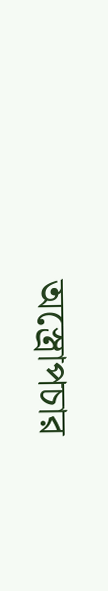অস্ত্রোপচার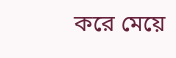করে মেয়ে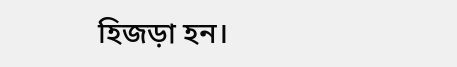হিজড়া হন।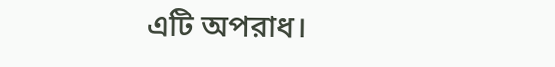এটি অপরাধ।